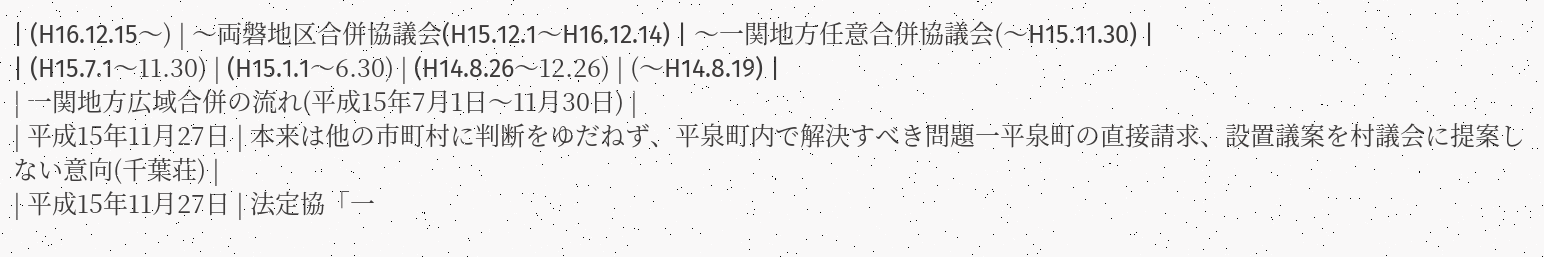| (H16.12.15〜) | 〜両磐地区合併協議会(H15.12.1〜H16.12.14) | 〜一関地方任意合併協議会(〜H15.11.30) |
| (H15.7.1〜11.30) | (H15.1.1〜6.30) | (H14.8.26〜12.26) | (〜H14.8.19) |
| 一関地方広域合併の流れ(平成15年7月1日〜11月30日) |
| 平成15年11月27日 | 本来は他の市町村に判断をゆだねず、平泉町内で解決すべき問題一平泉町の直接請求、設置議案を村議会に提案しない意向(千葉荘) |
| 平成15年11月27日 | 法定協「一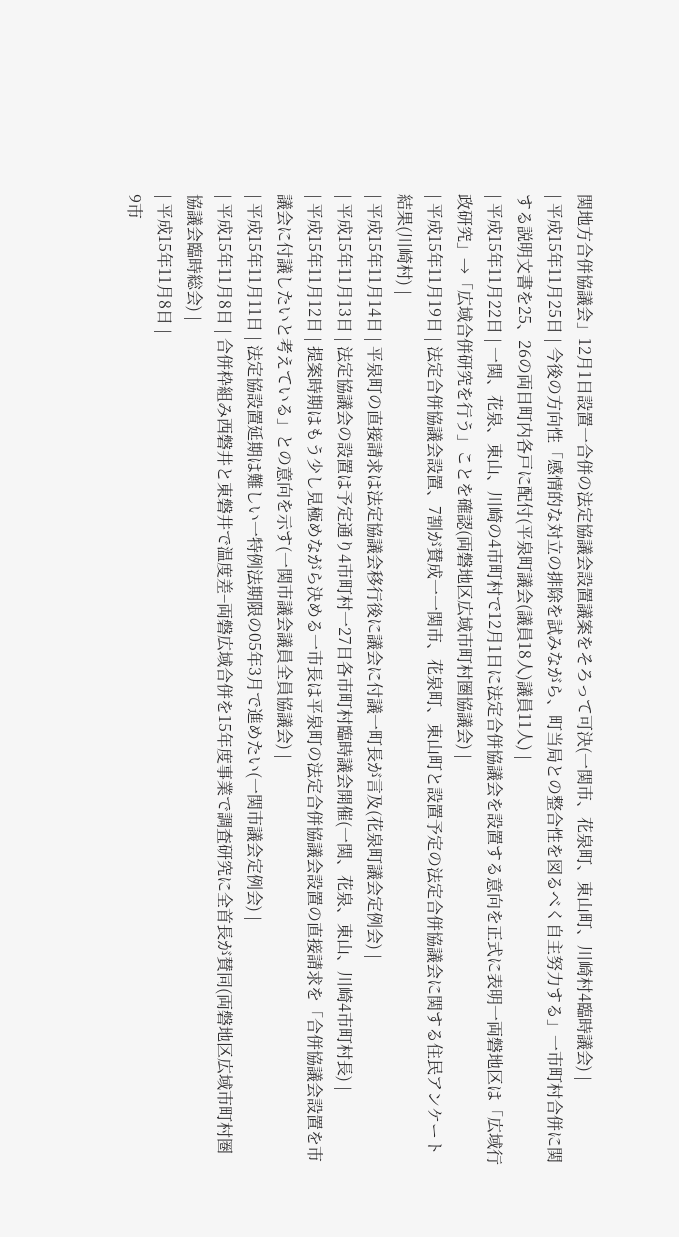関地方合併協議会」12月1日設置一合併の法定協議会設置議案をそろって可決(一関市、花泉町、東山町、川崎村4臨時議会) |
| 平成15年11月25日 | 今後の方向性「感情的な対立の排除を試みながら、町当局との整合性を図るべく自主努力する」一市町村合併に関する説明文書を25、26の両日町内各戸に配付(平泉町議会(議員18人)議員11人) |
| 平成15年11月22日 | 一関、花泉、東山、川崎の4市町村で12月1日に法定合併協議会を設置する意向を正式に表明一両磐地区は「広域行政研究」→「広域合併研究を行う」ことを確認(両磐地区広域市町村圏協議会) |
| 平成15年11月19日 | 法定合併協議会設置、7割が賛成一一関市、花泉町、東山町と設置予定の法定合併協議会に関する住民アンケート結果(川崎村) |
| 平成15年11月14日 | 平泉町の直接請求は法定協議会移行後に議会に付議一町長が言及(花泉町議会定例会) |
| 平成15年11月13日 | 法定協議会の設置は予定通り4市町村一27日各市町村臨時議会開催(一関、花泉、東山、川崎4市町村長) |
| 平成15年11月12日 | 提案時期はもう少し見極めながら決める一市長は平泉町の法定合併協議会設置の直接請求を「合併協議会設置を市議会に付議したいと考えている」との意向を示す(一関市議会議員全員協議会) |
| 平成15年11月11日 | 法定協設置延期は難しい一特例法期限の05年3月で進めたい(一関市議会定例会) |
| 平成15年11月8日 | 合併枠組み西磐井と東磐井で温度差−両磐広域合併を15年度事業で調査研究に全首長が賛同(両磐地区広域市町村圏協議会臨時総会) |
| 平成15年11月8日 |
9市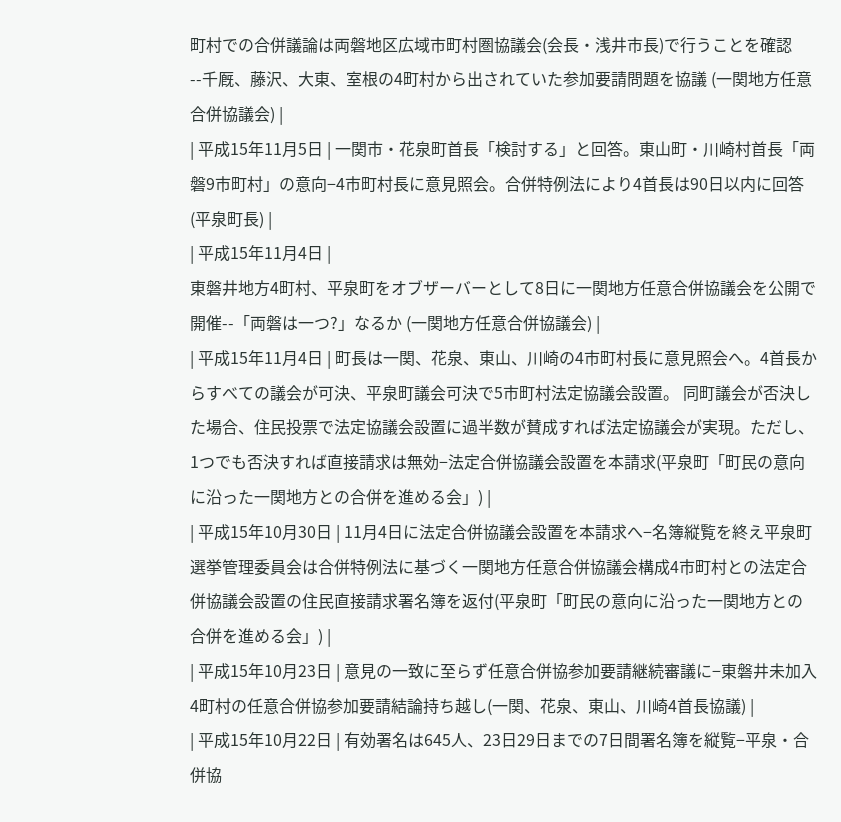町村での合併議論は両磐地区広域市町村圏協議会(会長・浅井市長)で行うことを確認--千厩、藤沢、大東、室根の4町村から出されていた参加要請問題を協議 (一関地方任意合併協議会) |
| 平成15年11月5日 | 一関市・花泉町首長「検討する」と回答。東山町・川崎村首長「両磐9市町村」の意向−4市町村長に意見照会。合併特例法により4首長は90日以内に回答(平泉町長) |
| 平成15年11月4日 |
東磐井地方4町村、平泉町をオブザーバーとして8日に一関地方任意合併協議会を公開で開催--「両磐は一つ?」なるか (一関地方任意合併協議会) |
| 平成15年11月4日 | 町長は一関、花泉、東山、川崎の4市町村長に意見照会へ。4首長からすべての議会が可決、平泉町議会可決で5市町村法定協議会設置。 同町議会が否決した場合、住民投票で法定協議会設置に過半数が賛成すれば法定協議会が実現。ただし、1つでも否決すれば直接請求は無効−法定合併協議会設置を本請求(平泉町「町民の意向に沿った一関地方との合併を進める会」) |
| 平成15年10月30日 | 11月4日に法定合併協議会設置を本請求へ−名簿縦覧を終え平泉町選挙管理委員会は合併特例法に基づく一関地方任意合併協議会構成4市町村との法定合併協議会設置の住民直接請求署名簿を返付(平泉町「町民の意向に沿った一関地方との合併を進める会」) |
| 平成15年10月23日 | 意見の一致に至らず任意合併協参加要請継続審議に−東磐井未加入4町村の任意合併協参加要請結論持ち越し(一関、花泉、東山、川崎4首長協議) |
| 平成15年10月22日 | 有効署名は645人、23日29日までの7日間署名簿を縦覧−平泉・合併協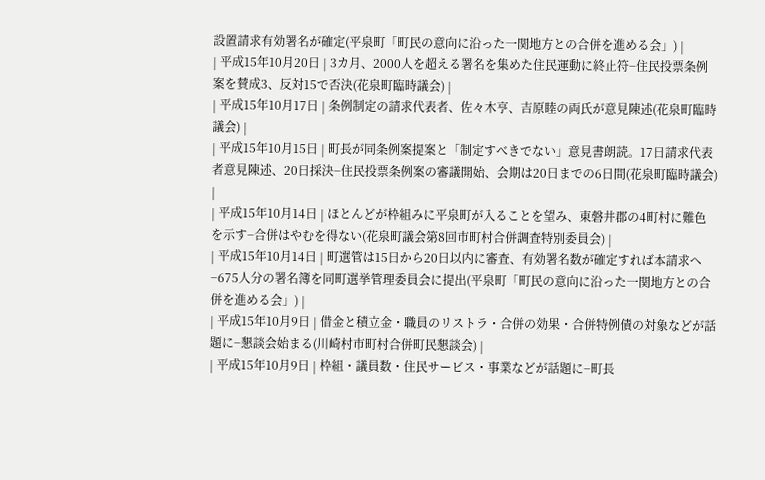設置請求有効署名が確定(平泉町「町民の意向に沿った一関地方との合併を進める会」) |
| 平成15年10月20日 | 3カ月、2000人を超える署名を集めた住民運動に終止符−住民投票条例案を賛成3、反対15で否決(花泉町臨時議会) |
| 平成15年10月17日 | 条例制定の請求代表者、佐々木亨、吉原睦の両氏が意見陳述(花泉町臨時議会) |
| 平成15年10月15日 | 町長が同条例案提案と「制定すべきでない」意見書朗読。17日請求代表者意見陳述、20日採決−住民投票条例案の審議開始、会期は20日までの6日間(花泉町臨時議会) |
| 平成15年10月14日 | ほとんどが枠組みに平泉町が入ることを望み、東磐井郡の4町村に難色を示す−合併はやむを得ない(花泉町議会第8回市町村合併調査特別委員会) |
| 平成15年10月14日 | 町選管は15日から20日以内に審査、有効署名数が確定すれば本請求へ−675人分の署名簿を同町選挙管理委員会に提出(平泉町「町民の意向に沿った一関地方との合併を進める会」) |
| 平成15年10月9日 | 借金と積立金・職員のリストラ・合併の効果・合併特例債の対象などが話題に−懇談会始まる(川崎村市町村合併町民懇談会) |
| 平成15年10月9日 | 枠組・議員数・住民サービス・事業などが話題に−町長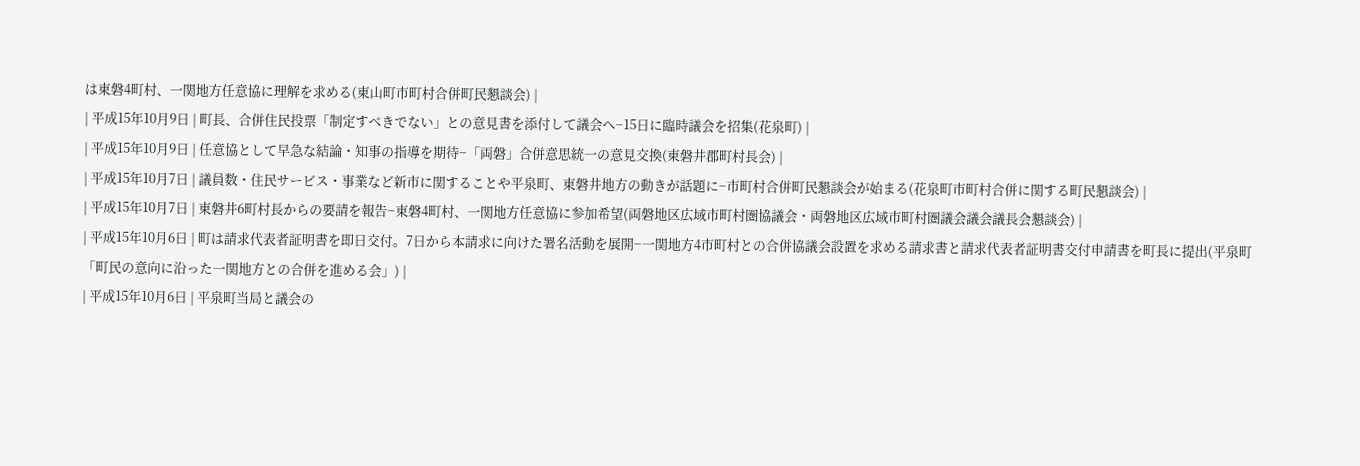は東磐4町村、一関地方任意協に理解を求める(東山町市町村合併町民懇談会) |
| 平成15年10月9日 | 町長、合併住民投票「制定すべきでない」との意見書を添付して議会へ−15日に臨時議会を招集(花泉町) |
| 平成15年10月9日 | 任意協として早急な結論・知事の指導を期待−「両磐」合併意思統一の意見交換(東磐井郡町村長会) |
| 平成15年10月7日 | 議員数・住民サービス・事業など新市に関することや平泉町、東磐井地方の動きが話題に−市町村合併町民懇談会が始まる(花泉町市町村合併に関する町民懇談会) |
| 平成15年10月7日 | 東磐井6町村長からの要請を報告−東磐4町村、一関地方任意協に参加希望(両磐地区広域市町村圏協議会・両磐地区広域市町村圏議会議会議長会懇談会) |
| 平成15年10月6日 | 町は請求代表者証明書を即日交付。7日から本請求に向けた署名活動を展開−一関地方4市町村との合併協議会設置を求める請求書と請求代表者証明書交付申請書を町長に提出(平泉町「町民の意向に沿った一関地方との合併を進める会」) |
| 平成15年10月6日 | 平泉町当局と議会の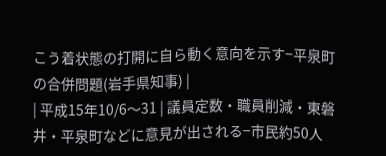こう着状態の打開に自ら動く意向を示す−平泉町の合併問題(岩手県知事) |
| 平成15年10/6〜31 | 議員定数・職員削減・東磐井・平泉町などに意見が出される−市民約50人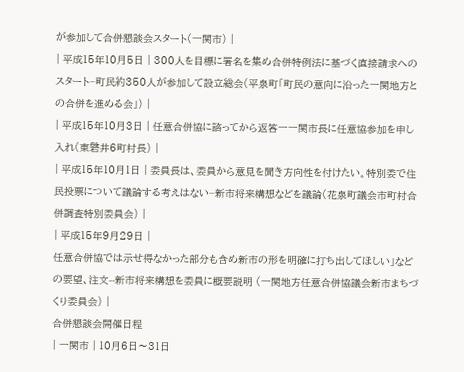が参加して合併懇談会スタート(一関市) |
| 平成15年10月5日 | 300人を目標に署名を集め合併特例法に基づく直接請求へのスタート−町民約350人が参加して設立総会(平泉町「町民の意向に沿った一関地方との合併を進める会」) |
| 平成15年10月3日 | 任意合併協に諮ってから返答一一関市長に任意協参加を申し入れ(東磐井6町村長) |
| 平成15年10月1日 | 委員長は、委員から意見を聞き方向性を付けたい。特別委で住民投票について議論する考えはない−新市将来構想などを議論(花泉町議会市町村合併調査特別委員会) |
| 平成15年9月29日 |
任意合併協では示せ得なかった部分も含め新市の形を明確に打ち出してほしい」などの要望、注文--新市将来構想を委員に概要説明 (一関地方任意合併協議会新市まちづくり委員会) |
合併懇談会開催日程
| 一関市 | 10月6日〜31日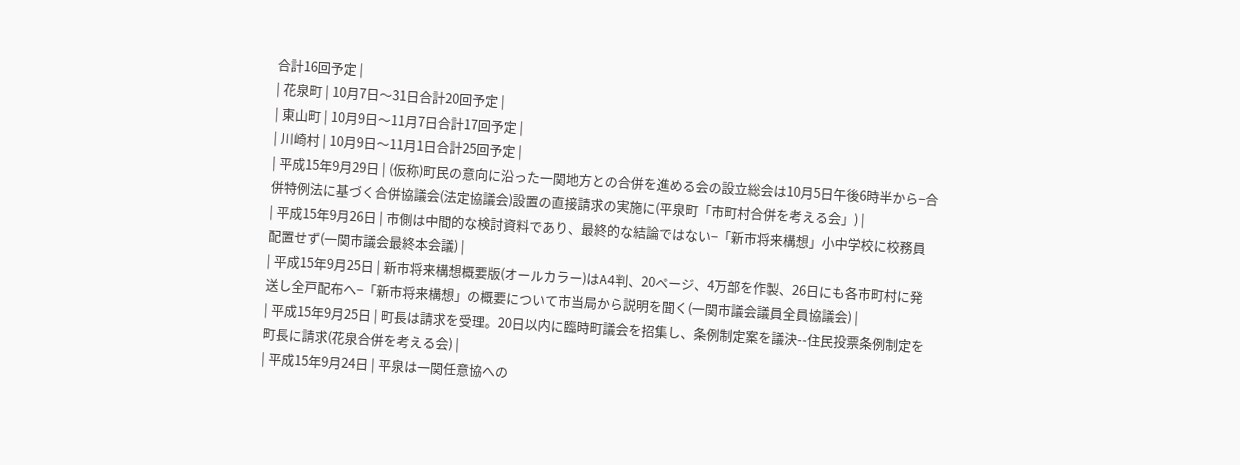合計16回予定 |
| 花泉町 | 10月7日〜31日合計20回予定 |
| 東山町 | 10月9日〜11月7日合計17回予定 |
| 川崎村 | 10月9日〜11月1日合計25回予定 |
| 平成15年9月29日 | (仮称)町民の意向に沿った一関地方との合併を進める会の設立総会は10月5日午後6時半から−合併特例法に基づく合併協議会(法定協議会)設置の直接請求の実施に(平泉町「市町村合併を考える会」) |
| 平成15年9月26日 | 市側は中間的な検討資料であり、最終的な結論ではない−「新市将来構想」小中学校に校務員配置せず(一関市議会最終本会議) |
| 平成15年9月25日 | 新市将来構想概要版(オールカラー)はA4判、20ページ、4万部を作製、26日にも各市町村に発送し全戸配布へ−「新市将来構想」の概要について市当局から説明を聞く(一関市議会議員全員協議会) |
| 平成15年9月25日 | 町長は請求を受理。20日以内に臨時町議会を招集し、条例制定案を議決--住民投票条例制定を町長に請求(花泉合併を考える会) |
| 平成15年9月24日 | 平泉は一関任意協への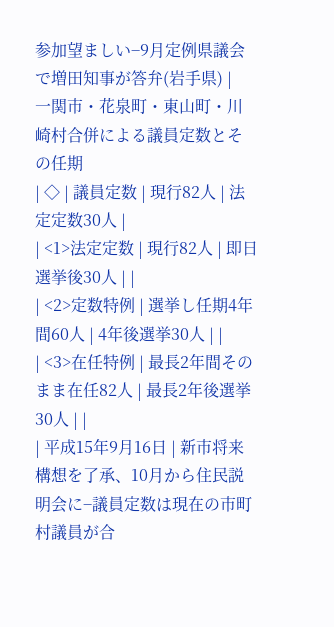参加望ましい−9月定例県議会で増田知事が答弁(岩手県) |
一関市・花泉町・東山町・川崎村合併による議員定数とその任期
| ◇ | 議員定数 | 現行82人 | 法定定数30人 |
| <1>法定定数 | 現行82人 | 即日選挙後30人 | |
| <2>定数特例 | 選挙し任期4年間60人 | 4年後選挙30人 | |
| <3>在任特例 | 最長2年間そのまま在任82人 | 最長2年後選挙30人 | |
| 平成15年9月16日 | 新市将来構想を了承、10月から住民説明会に−議員定数は現在の市町村議員が合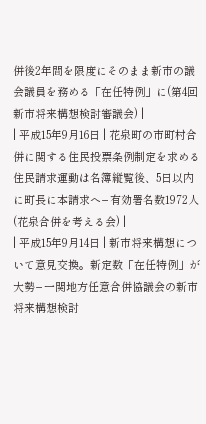併後2年間を限度にそのまま新市の議会議員を務める「在任特例」に(第4回新市将来構想検討審議会) |
| 平成15年9月16日 | 花泉町の市町村合併に関する住民投票条例制定を求める住民請求運動は名簿縦覧後、5日以内に町長に本請求へ−有効署名数1972人(花泉合併を考える会) |
| 平成15年9月14日 | 新市将来構想について意見交換。新定数「在任特例」が大勢−一関地方任意合併協議会の新市将来構想検討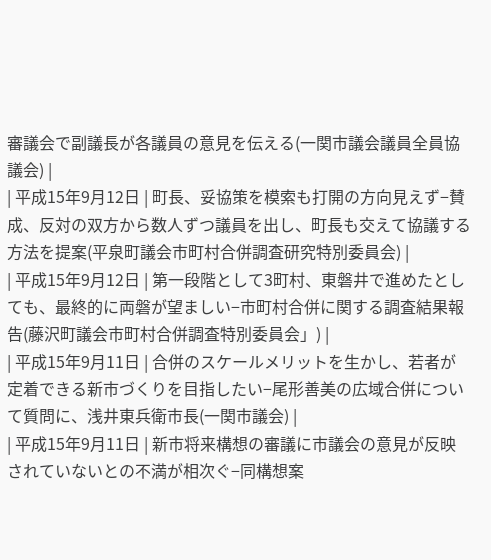審議会で副議長が各議員の意見を伝える(一関市議会議員全員協議会) |
| 平成15年9月12日 | 町長、妥協策を模索も打開の方向見えず−賛成、反対の双方から数人ずつ議員を出し、町長も交えて協議する方法を提案(平泉町議会市町村合併調査研究特別委員会) |
| 平成15年9月12日 | 第一段階として3町村、東磐井で進めたとしても、最終的に両磐が望ましい−市町村合併に関する調査結果報告(藤沢町議会市町村合併調査特別委員会」) |
| 平成15年9月11日 | 合併のスケールメリットを生かし、若者が定着できる新市づくりを目指したい−尾形善美の広域合併について質問に、浅井東兵衛市長(一関市議会) |
| 平成15年9月11日 | 新市将来構想の審議に市議会の意見が反映されていないとの不満が相次ぐ−同構想案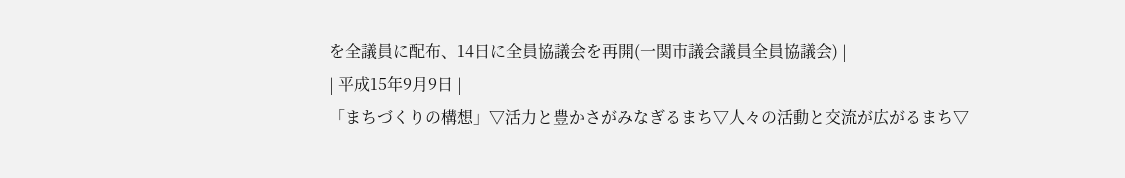を全議員に配布、14日に全員協議会を再開(一関市議会議員全員協議会) |
| 平成15年9月9日 |
「まちづくりの構想」▽活力と豊かさがみなぎるまち▽人々の活動と交流が広がるまち▽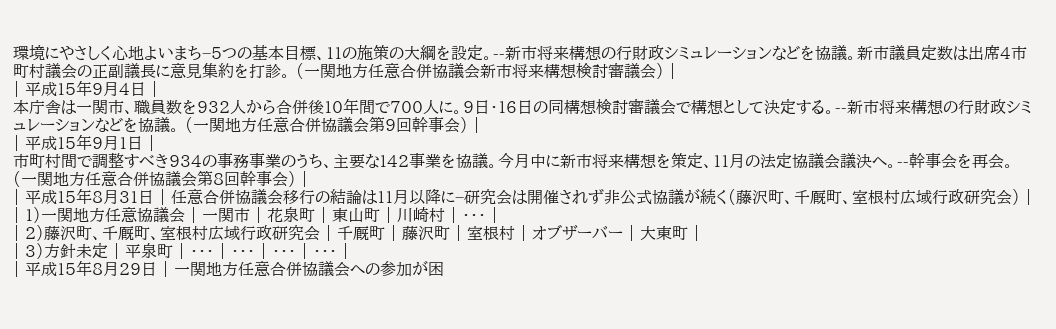環境にやさしく心地よいまち−5つの基本目標、11の施策の大綱を設定。--新市将来構想の行財政シミュレーションなどを協議。新市議員定数は出席4市町村議会の正副議長に意見集約を打診。 (一関地方任意合併協議会新市将来構想検討審議会) |
| 平成15年9月4日 |
本庁舎は一関市、職員数を932人から合併後10年間で700人に。9日・16日の同構想検討審議会で構想として決定する。--新市将来構想の行財政シミュレーションなどを協議。 (一関地方任意合併協議会第9回幹事会) |
| 平成15年9月1日 |
市町村間で調整すべき934の事務事業のうち、主要な142事業を協議。今月中に新市将来構想を策定、11月の法定協議会議決へ。--幹事会を再会。 (一関地方任意合併協議会第8回幹事会) |
| 平成15年8月31日 | 任意合併協議会移行の結論は11月以降に−研究会は開催されず非公式協議が続く(藤沢町、千厩町、室根村広域行政研究会) |
| 1)一関地方任意協議会 | 一関市 | 花泉町 | 東山町 | 川崎村 | ・・・ |
| 2)藤沢町、千厩町、室根村広域行政研究会 | 千厩町 | 藤沢町 | 室根村 | オブザーバー | 大東町 |
| 3)方針未定 | 平泉町 | ・・・ | ・・・ | ・・・ | ・・・ |
| 平成15年8月29日 | 一関地方任意合併協議会への参加が困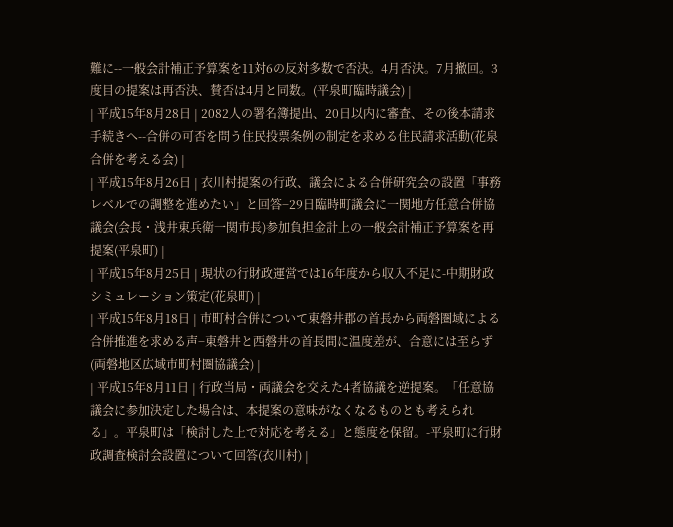難に--一般会計補正予算案を11対6の反対多数で否決。4月否決。7月撤回。3度目の提案は再否決、賛否は4月と同数。(平泉町臨時議会) |
| 平成15年8月28日 | 2082人の署名簿提出、20日以内に審査、その後本請求手続きへ--合併の可否を問う住民投票条例の制定を求める住民請求活動(花泉合併を考える会) |
| 平成15年8月26日 | 衣川村提案の行政、議会による合併研究会の設置「事務レベルでの調整を進めたい」と回答−29日臨時町議会に一関地方任意合併協議会(会長・浅井東兵衛一関市長)参加負担金計上の一般会計補正予算案を再提案(平泉町) |
| 平成15年8月25日 | 現状の行財政運営では16年度から収入不足に-中期財政シミュレーション策定(花泉町) |
| 平成15年8月18日 | 市町村合併について東磐井郡の首長から両磐圏域による合併推進を求める声−東磐井と西磐井の首長間に温度差が、合意には至らず(両磐地区広域市町村圏協議会) |
| 平成15年8月11日 | 行政当局・両議会を交えた4者協議を逆提案。「任意協議会に参加決定した場合は、本提案の意味がなくなるものとも考えられる」。平泉町は「検討した上で対応を考える」と態度を保留。-平泉町に行財政調査検討会設置について回答(衣川村) |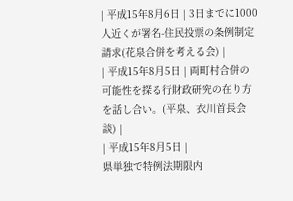| 平成15年8月6日 | 3日までに1000人近くが署名-住民投票の条例制定請求(花泉合併を考える会) |
| 平成15年8月5日 | 両町村合併の可能性を探る行財政研究の在り方を話し合い。(平泉、衣川首長会談) |
| 平成15年8月5日 |
県単独で特例法期限内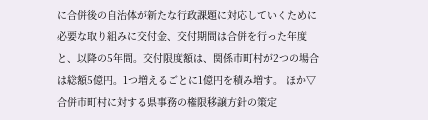に合併後の自治体が新たな行政課題に対応していくために必要な取り組みに交付金、交付期間は合併を行った年度と、以降の5年間。交付限度額は、関係市町村が2つの場合は総額5億円。1つ増えるごとに1億円を積み増す。 ほか▽合併市町村に対する県事務の権限移譲方針の策定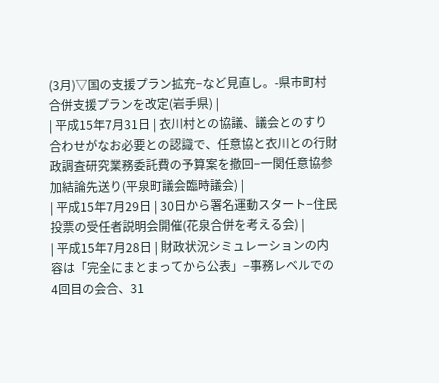(3月)▽国の支援プラン拡充−など見直し。-県市町村合併支援プランを改定(岩手県) |
| 平成15年7月31日 | 衣川村との協議、議会とのすり合わせがなお必要との認識で、任意協と衣川との行財政調査研究業務委託費の予算案を撤回−一関任意協参加結論先送り(平泉町議会臨時議会) |
| 平成15年7月29日 | 30日から署名運動スタート−住民投票の受任者説明会開催(花泉合併を考える会) |
| 平成15年7月28日 | 財政状況シミュレーションの内容は「完全にまとまってから公表」−事務レベルでの4回目の会合、31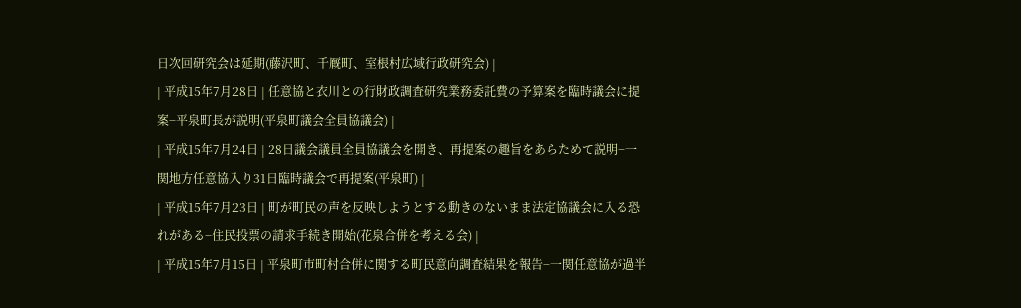日次回研究会は延期(藤沢町、千厩町、室根村広域行政研究会) |
| 平成15年7月28日 | 任意協と衣川との行財政調査研究業務委託費の予算案を臨時議会に提案−平泉町長が説明(平泉町議会全員協議会) |
| 平成15年7月24日 | 28日議会議員全員協議会を開き、再提案の趣旨をあらためて説明−一関地方任意協入り31日臨時議会で再提案(平泉町) |
| 平成15年7月23日 | 町が町民の声を反映しようとする動きのないまま法定協議会に入る恐れがある−住民投票の請求手続き開始(花泉合併を考える会) |
| 平成15年7月15日 | 平泉町市町村合併に関する町民意向調査結果を報告−一関任意協が過半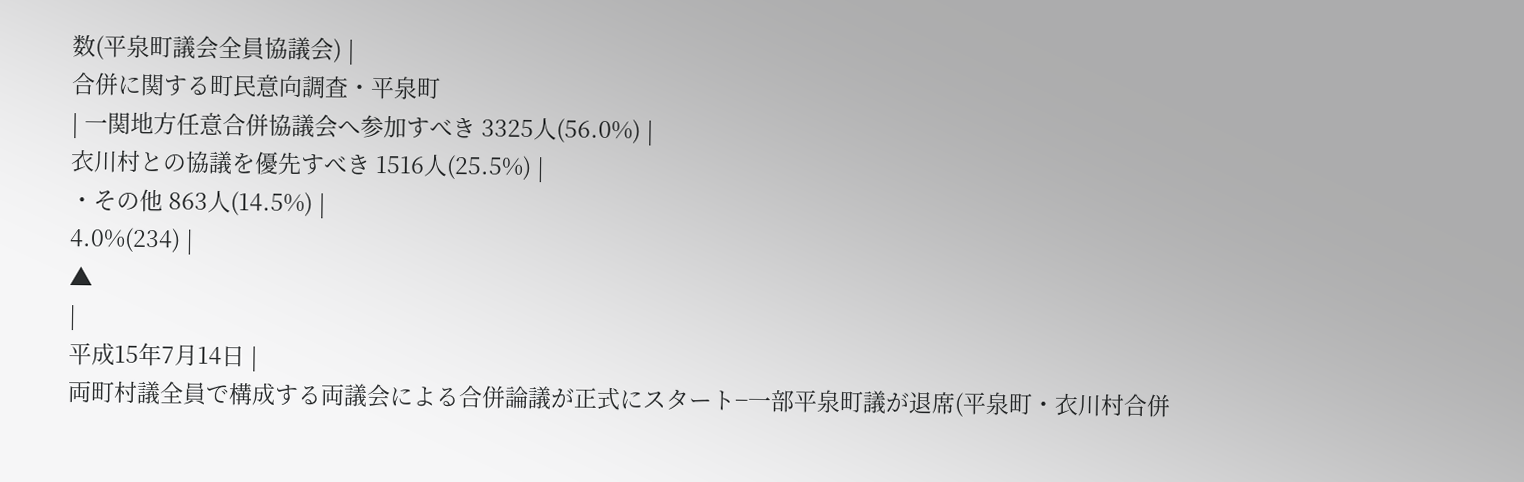数(平泉町議会全員協議会) |
合併に関する町民意向調査・平泉町
| 一関地方任意合併協議会へ参加すべき 3325人(56.0%) |
衣川村との協議を優先すべき 1516人(25.5%) |
・その他 863人(14.5%) |
4.0%(234) |
▲
|
平成15年7月14日 |
両町村議全員で構成する両議会による合併論議が正式にスタート−一部平泉町議が退席(平泉町・衣川村合併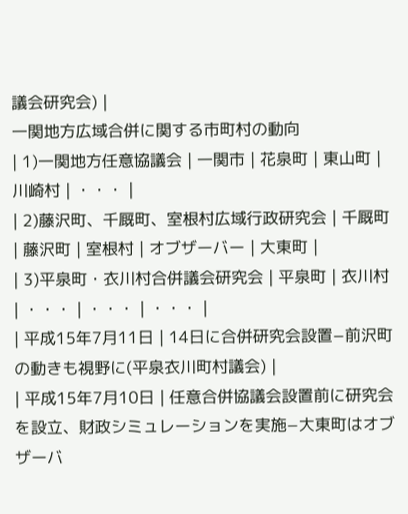議会研究会) |
一関地方広域合併に関する市町村の動向
| 1)一関地方任意協議会 | 一関市 | 花泉町 | 東山町 | 川崎村 | ・・・ |
| 2)藤沢町、千厩町、室根村広域行政研究会 | 千厩町 | 藤沢町 | 室根村 | オブザーバー | 大東町 |
| 3)平泉町・衣川村合併議会研究会 | 平泉町 | 衣川村 | ・・・ | ・・・ | ・・・ |
| 平成15年7月11日 | 14日に合併研究会設置−前沢町の動きも視野に(平泉衣川町村議会) |
| 平成15年7月10日 | 任意合併協議会設置前に研究会を設立、財政シミュレーションを実施−大東町はオブザーバ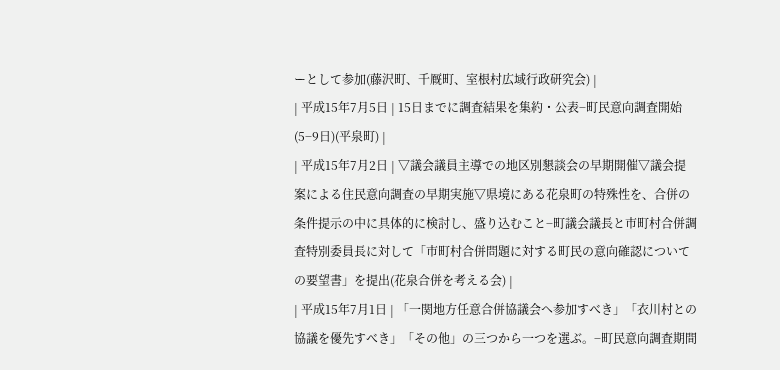ーとして参加(藤沢町、千厩町、室根村広域行政研究会) |
| 平成15年7月5日 | 15日までに調査結果を集約・公表−町民意向調査開始(5−9日)(平泉町) |
| 平成15年7月2日 | ▽議会議員主導での地区別懇談会の早期開催▽議会提案による住民意向調査の早期実施▽県境にある花泉町の特殊性を、合併の条件提示の中に具体的に検討し、盛り込むこと−町議会議長と市町村合併調査特別委員長に対して「市町村合併問題に対する町民の意向確認についての要望書」を提出(花泉合併を考える会) |
| 平成15年7月1日 | 「一関地方任意合併協議会へ参加すべき」「衣川村との協議を優先すべき」「その他」の三つから一つを選ぶ。−町民意向調査期間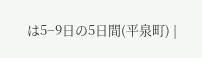は5−9日の5日間(平泉町) |